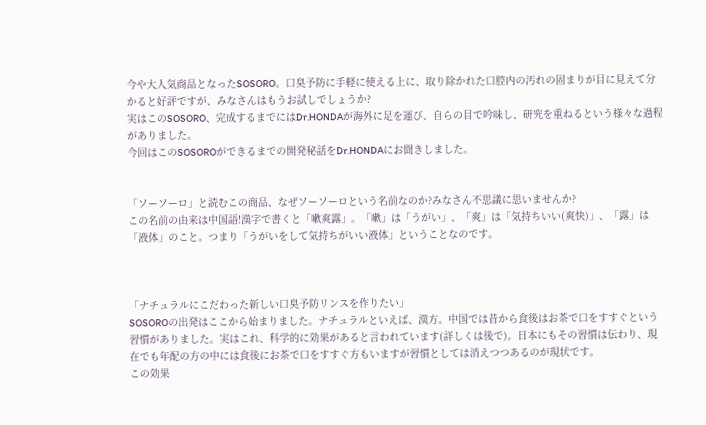今や大人気商品となったSOSORO。口臭予防に手軽に使える上に、取り除かれた口腔内の汚れの固まりが目に見えて分かると好評ですが、みなさんはもうお試しでしょうか?
実はこのSOSORO、完成するまでにはDr.HONDAが海外に足を運び、自らの目で吟味し、研究を重ねるという様々な過程がありました。
今回はこのSOSOROができるまでの開発秘話をDr.HONDAにお聞きしました。


「ソーソーロ」と読むこの商品、なぜソーソーロという名前なのか?みなさん不思議に思いませんか?
この名前の由来は中国語!漢字で書くと「嗽爽露」。「嗽」は「うがい」、「爽」は「気持ちいい(爽快)」、「露」は「液体」のこと。つまり「うがいをして気持ちがいい液体」ということなのです。



「ナチュラルにこだわった新しい口臭予防リンスを作りたい」
SOSOROの出発はここから始まりました。ナチュラルといえば、漢方。中国では昔から食後はお茶で口をすすぐという習慣がありました。実はこれ、科学的に効果があると言われています(詳しくは後で)。日本にもその習慣は伝わり、現在でも年配の方の中には食後にお茶で口をすすぐ方もいますが習慣としては消えつつあるのが現状です。
この効果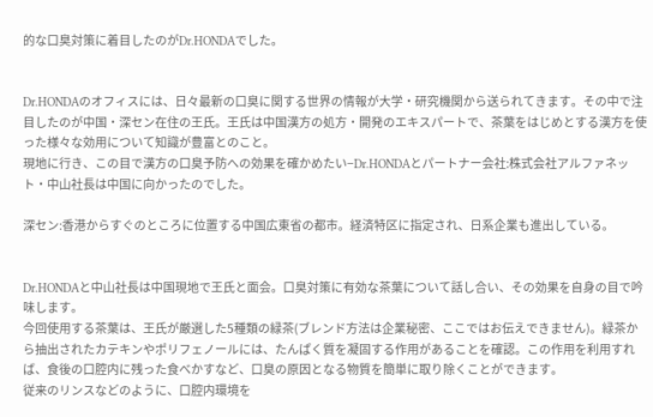的な口臭対策に着目したのがDr.HONDAでした。


Dr.HONDAのオフィスには、日々最新の口臭に関する世界の情報が大学・研究機関から送られてきます。その中で注目したのが中国・深セン在住の王氏。王氏は中国漢方の処方・開発のエキスパートで、茶葉をはじめとする漢方を使った様々な効用について知識が豊富とのこと。
現地に行き、この目で漢方の口臭予防への効果を確かめたい−Dr.HONDAとパートナー会社:株式会社アルファネット・中山社長は中国に向かったのでした。

深セン:香港からすぐのところに位置する中国広東省の都市。経済特区に指定され、日系企業も進出している。


Dr.HONDAと中山社長は中国現地で王氏と面会。口臭対策に有効な茶葉について話し合い、その効果を自身の目で吟味します。
今回使用する茶葉は、王氏が厳選した5種類の緑茶(ブレンド方法は企業秘密、ここではお伝えできません)。緑茶から抽出されたカテキンやポリフェノールには、たんぱく質を凝固する作用があることを確認。この作用を利用すれば、食後の口腔内に残った食べかすなど、口臭の原因となる物質を簡単に取り除くことができます。
従来のリンスなどのように、口腔内環境を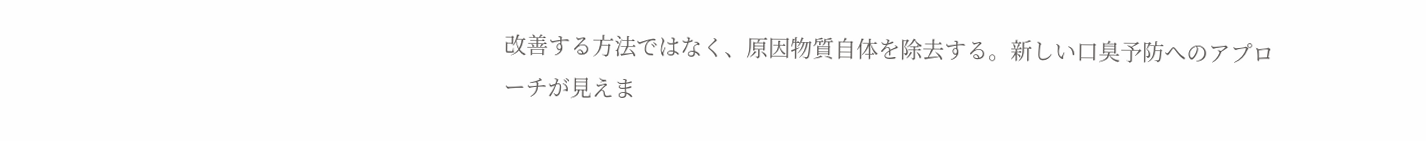改善する方法ではなく、原因物質自体を除去する。新しい口臭予防へのアプローチが見えま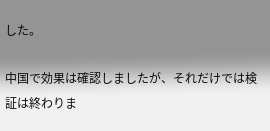した。

中国で効果は確認しましたが、それだけでは検証は終わりま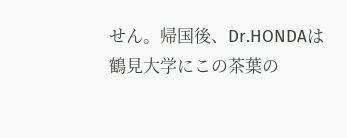せん。帰国後、Dr.HONDAは鶴見大学にこの茶葉の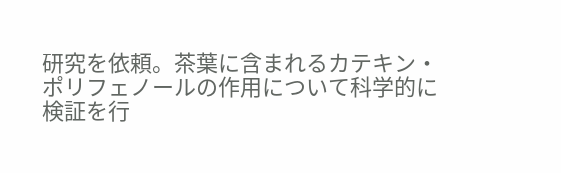研究を依頼。茶葉に含まれるカテキン・ポリフェノールの作用について科学的に検証を行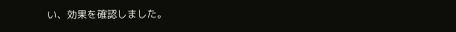い、効果を確認しました。